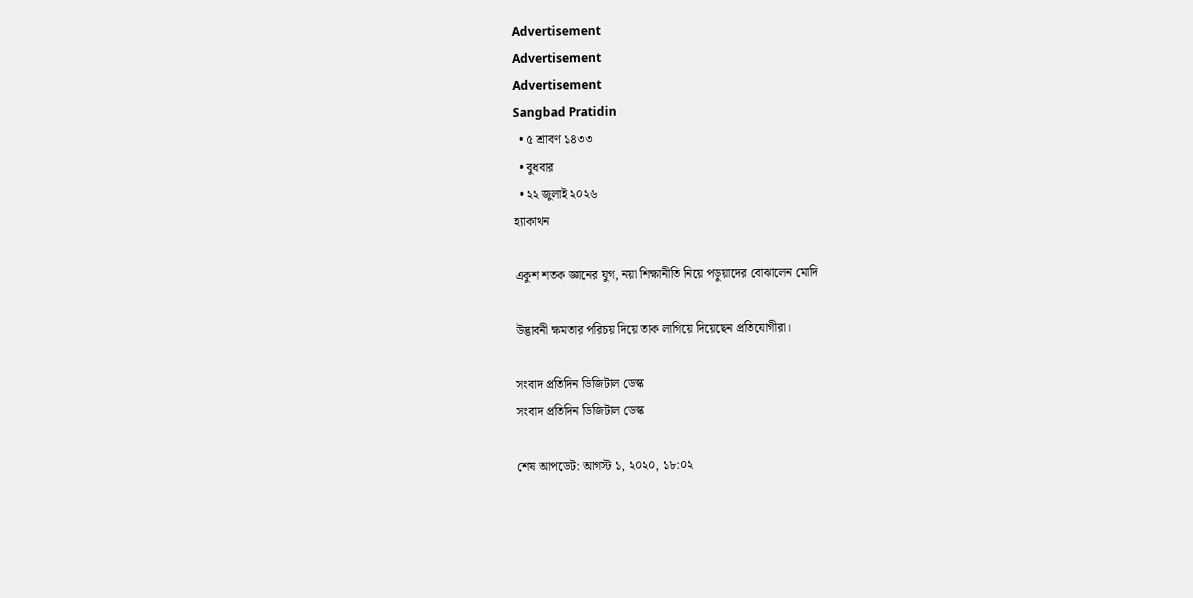Advertisement
Advertisement
Advertisement
Sangbad Pratidin
  • ৫ শ্রাবণ ১৪৩৩
  • বুধবার
  • ২২ জুলাই ২০২৬
হ্যাকাথন

একুশ শতক জ্ঞানের যুগ, নয়া শিক্ষানীতি নিয়ে পড়ুয়াদের বোঝালেন মোদি

উদ্ভাবনী ক্ষমতার পরিচয় দিয়ে তাক লাগিয়ে দিয়েছেন প্রতিযোগীরা।

সংবাদ প্রতিদিন ডিজিটাল ডেস্ক
সংবাদ প্রতিদিন ডিজিটাল ডেস্ক

শেষ আপডেট: আগস্ট ১, ২০২০, ১৮:০২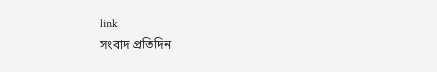link
সংবাদ প্রতিদিন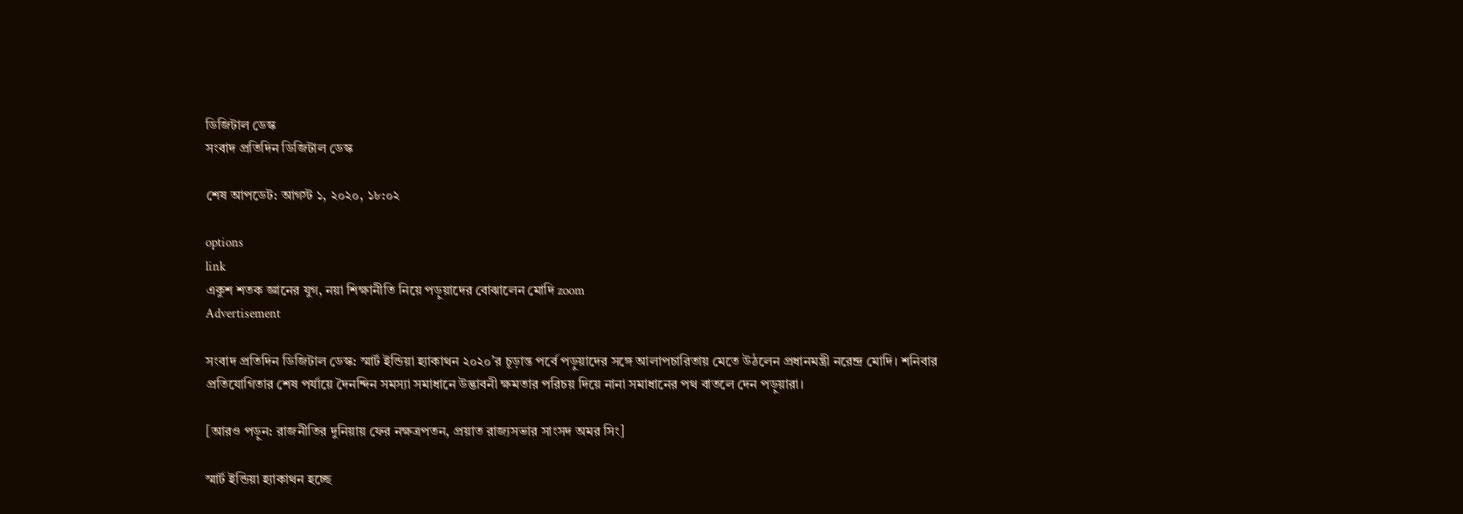ডিজিটাল ডেস্ক
সংবাদ প্রতিদিন ডিজিটাল ডেস্ক

শেষ আপডেট: আগস্ট ১, ২০২০, ১৮:০২

options
link
একুশ শতক জ্ঞানের যুগ, নয়া শিক্ষানীতি নিয়ে পড়ুয়াদের বোঝালেন মোদি zoom
Advertisement

সংবাদ প্রতিদিন ডিজিটাল ডেস্ক: স্মার্ট ইন্ডিয়া হ্যাকাথন ২০২০’র চূড়ান্ত পর্বে পড়ুয়াদের সঙ্গে আলাপচারিতায় মেতে উঠলেন প্রধানমন্ত্রী নরেন্দ্র মোদি। শনিবার প্রতিযোগিতার শেষ পর্যায়ে দৈনন্দিন সমস্যা সমাধানে উদ্ভাবনী ক্ষমতার পরিচয় দিয়ে নানা সমাধানের পথ বাতলে দেন পড়ুয়ারা।

[আরও পড়ুন: রাজনীতির দুনিয়ায় ফের নক্ষত্রপতন, প্রয়াত রাজ্যসভার সাংসদ অমর সিং]

স্মার্ট ইন্ডিয়া হ্যাকাথন হচ্ছে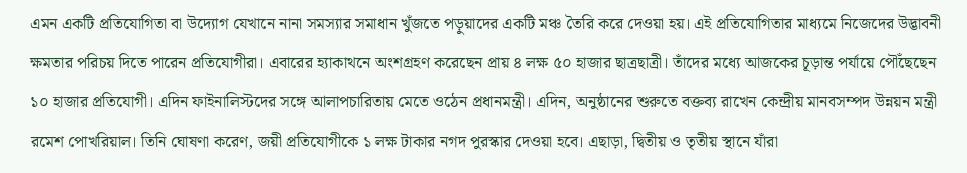এমন একটি প্রতিযোগিতা বা উদ্যোগ যেখানে নানা সমস্যার সমাধান খুঁজতে পড়ুয়াদের একটি মঞ্চ তৈরি করে দেওয়া হয়। এই প্রতিযোগিতার মাধ্যমে নিজেদের উদ্ভাবনী ক্ষমতার পরিচয় দিতে পারেন প্রতিযোগীরা। এবারের হ্যাকাথনে অংশগ্রহণ করেছেন প্রায় ৪ লক্ষ ৫০ হাজার ছাত্রছাত্রী। তাঁদের মধ্যে আজকের চূড়ান্ত পর্যায়ে পৌঁছেছেন ১০ হাজার প্রতিযোগী। এদিন ফাইনালিস্টদের সঙ্গে আলাপচারিতায় মেতে ওঠেন প্রধানমন্ত্রী। এদিন, অনুষ্ঠানের শুরুতে বক্তব্য রাখেন কেন্দ্রীয় মানবসম্পদ উন্নয়ন মন্ত্রী রমেশ পোখরিয়াল। তিনি ঘোষণা করেণ, জয়ী প্রতিযোগীকে ১ লক্ষ টাকার নগদ পুরস্কার দেওয়া হবে। এছাড়া, দ্বিতীয় ও তৃতীয় স্থানে যাঁরা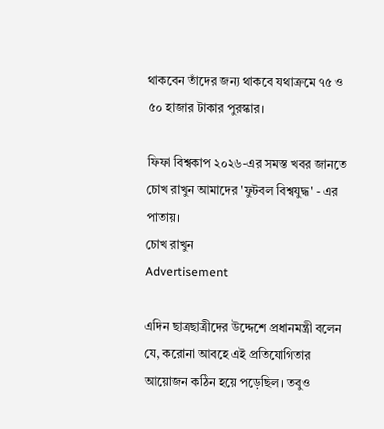থাকবেন তাঁদের জন্য থাকবে যথাক্রমে ৭৫ ও ৫০ হাজার টাকার পুরস্কার।

ফিফা বিশ্বকাপ ২০২৬-এর সমস্ত খবর জানতে চোখ রাখুন আমাদের 'ফুটবল বিশ্বযুদ্ধ' - এর পাতায়।
চোখ রাখুন
Advertisement

এদিন ছাত্রছাত্রীদের উদ্দেশে প্রধানমন্ত্রী বলেন যে, করোনা আবহে এই প্রতিযোগিতার আয়োজন কঠিন হয়ে পড়েছিল। তবুও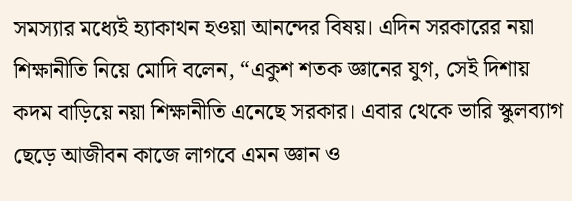সমস্যার মধ্যেই হ্যাকাথন হওয়া আনন্দের বিষয়। এদিন সরকারের নয়া শিক্ষানীতি নিয়ে মোদি বলেন, “একুশ শতক জ্ঞানের যুগ, সেই দিশায় কদম বাড়িয়ে নয়া শিক্ষানীতি এনেছে সরকার। এবার থেকে ভারি স্কুলব্যাগ ছেড়ে আজীবন কাজে লাগবে এমন জ্ঞান ও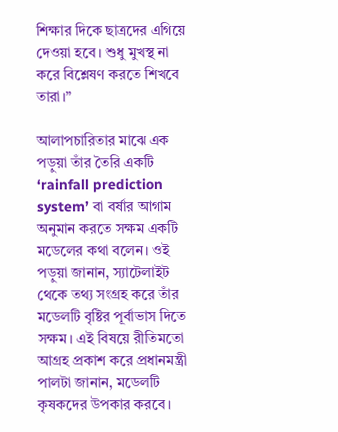শিক্ষার দিকে ছাত্রদের এগিয়ে দেওয়া হবে। শুধু মুখস্থ না করে বিশ্লেষণ করতে শিখবে তারা।”

আলাপচারিতার মাঝে এক পড়ুয়া তাঁর তৈরি একটি ‘rainfall prediction system’ বা বর্ষার আগাম অনুমান করতে সক্ষম একটি মডেলের কথা বলেন। ওই পড়ুয়া জানান, স্যাটেলাইট থেকে তথ্য সংগ্রহ করে তাঁর মডেলটি বৃষ্টির পূর্বাভাস দিতে সক্ষম। এই বিষয়ে রীতিমতো আগ্রহ প্রকাশ করে প্রধানমন্ত্রী পালটা জানান, মডেলটি কৃষকদের উপকার করবে।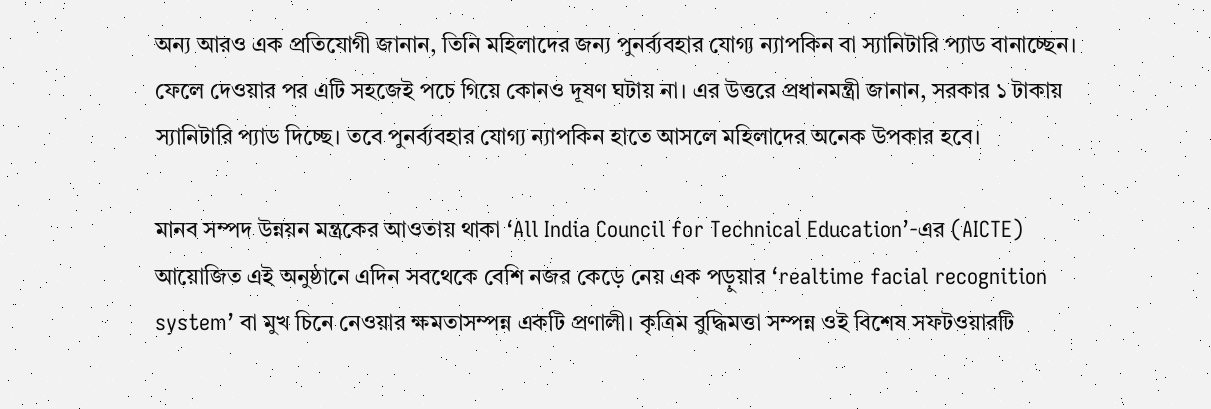অন্য আরও এক প্রতিযোগী জানান, তিনি মহিলাদের জন্য পুনর্ব্যবহার যোগ্য ন্যাপকিন বা স্যানিটারি প্যাড বানাচ্ছেন। ফেলে দেওয়ার পর এটি সহজেই পচে গিয়ে কোনও দূষণ ঘটায় না। এর উত্তরে প্রধানমন্ত্রী জানান, সরকার ১ টাকায় স্যানিটারি প্যাড দিচ্ছে। তবে পুনর্ব্যবহার যোগ্য ন্যাপকিন হাতে আসলে মহিলাদের অনেক উপকার হবে।

মানব সম্পদ উন্নয়ন মন্ত্রকের আওতায় থাকা ‘All India Council for Technical Education’-এর (AICTE) আয়োজিত এই অনুষ্ঠানে এদিন সবথেকে বেশি নজর কেড়ে নেয় এক পড়ুয়ার ‘realtime facial recognition system’ বা মুখ চিনে নেওয়ার ক্ষমতাসম্পন্ন একটি প্রণালী। কৃত্রিম বুদ্ধিমত্তা সম্পন্ন ওই বিশেষ সফটওয়ারটি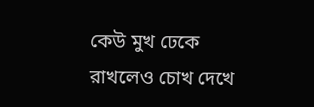কেউ মুখ ঢেকে রাখলেও চোখ দেখে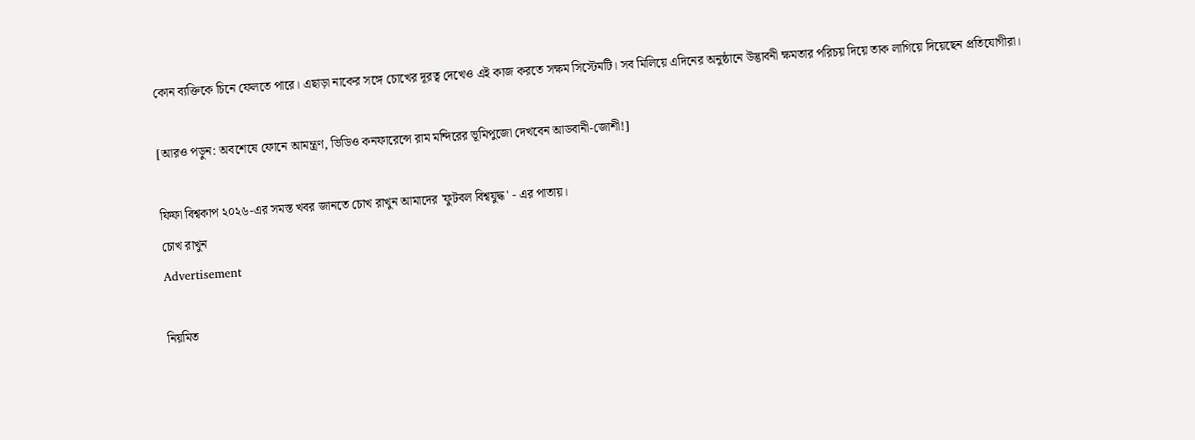কোন ব্যক্তিকে চিনে ফেলতে পারে। এছাড়া নাকের সঙ্গে চোখের দূরত্ব দেখেও এই কাজ করতে সক্ষম সিস্টেমটি। সব মিলিয়ে এদিনের অনুষ্ঠানে উদ্ভাবনী ক্ষমতার পরিচয় দিয়ে তাক লাগিয়ে দিয়েছেন প্রতিযোগীরা।

[আরও পড়ুন: অবশেষে ফোনে আমন্ত্রণ, ভিডিও কনফারেন্সে রাম মন্দিরের ভূমিপুজো দেখবেন আডবানী-জোশী!]

ফিফা বিশ্বকাপ ২০২৬-এর সমস্ত খবর জানতে চোখ রাখুন আমাদের 'ফুটবল বিশ্বযুদ্ধ' - এর পাতায়।
চোখ রাখুন
Advertisement

নিয়মিত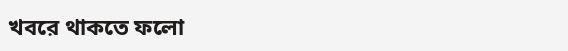খবরে থাকতে ফলো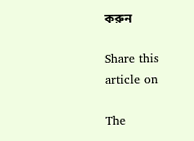করুন

Share this article on

The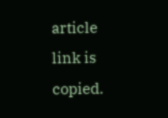article link is copied.